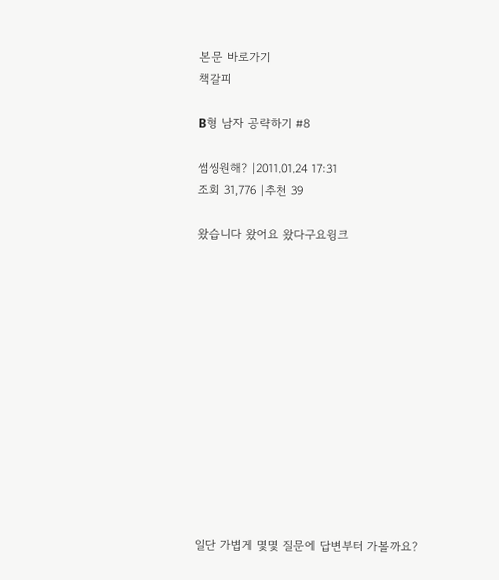본문 바로가기
책갈피

B형 남자 공략하기 #8

썸씽원해? |2011.01.24 17:31
조회 31,776 |추천 39

왔습니다 왔어요 왔다구요윙크













일단 가볍게 몇몇 질문에 답변부터 가볼까요?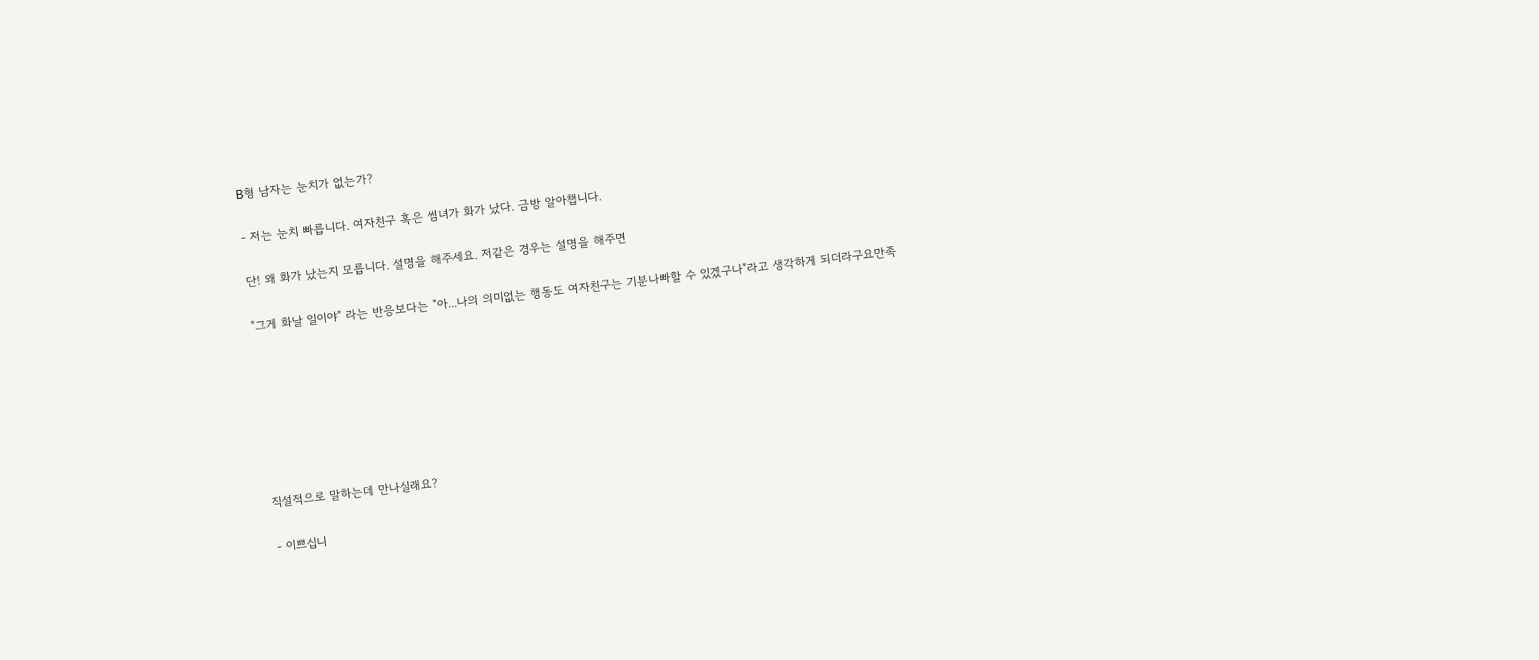B형 남자는 눈치가 없는가?

- 저는 눈치 빠릅니다. 여자친구 혹은 썸녀가 화가 났다. 금방 알아챕니다.

단! 왜 화가 났는지 모릅니다. 설명을 해주세요. 저같은 경우는 설명을 해주면

"그게 화날 일이야" 라는 반응보다는 "아...나의 의미없는 행동도 여자친구는 기분나빠할 수 있겠구나"라고 생각하게 되더라구요만족







직설적으로 말하는데 만나실래요?

- 이쁘십니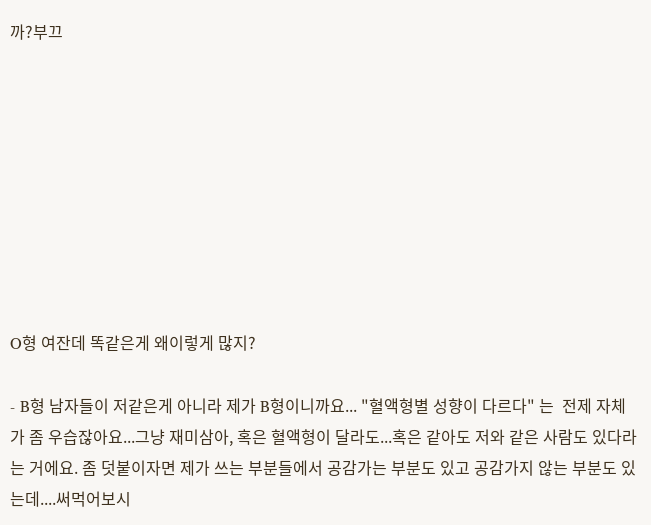까?부끄









O형 여잔데 똑같은게 왜이렇게 많지?

- B형 남자들이 저같은게 아니라 제가 B형이니까요... "혈액형별 성향이 다르다" 는  전제 자체가 좀 우습잖아요...그냥 재미삼아, 혹은 혈액형이 달라도...혹은 같아도 저와 같은 사람도 있다라는 거에요. 좀 덧붙이자면 제가 쓰는 부분들에서 공감가는 부분도 있고 공감가지 않는 부분도 있는데....써먹어보시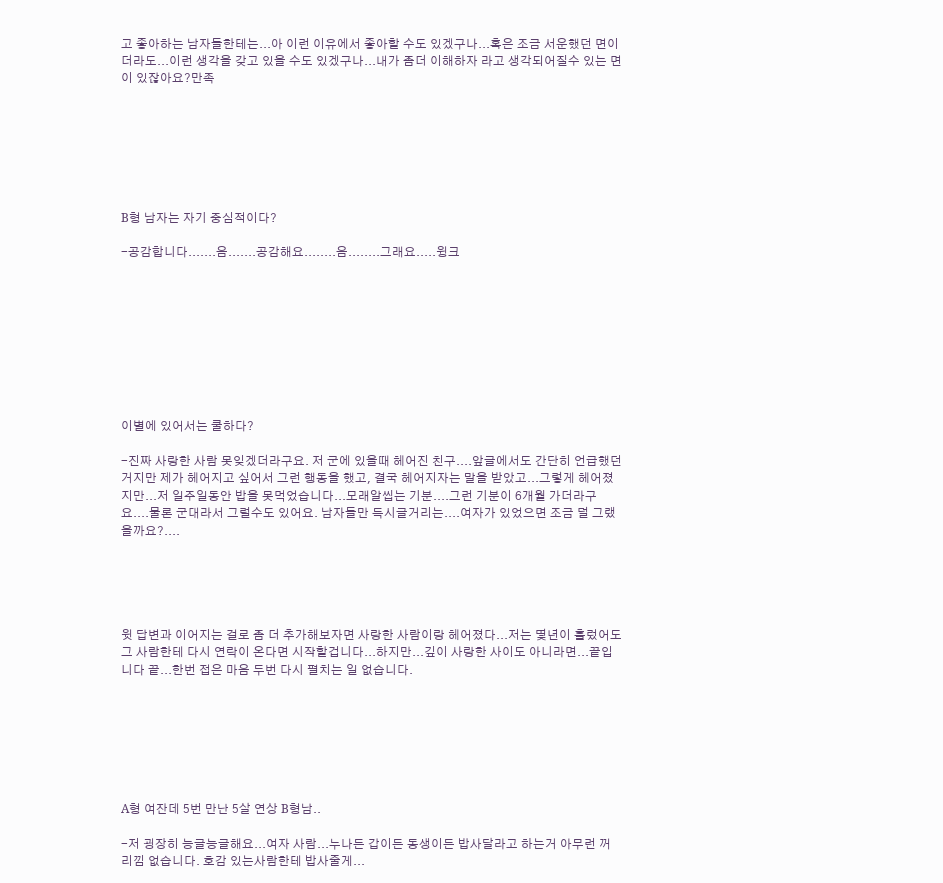고 좋아하는 남자들한테는...아 이런 이유에서 좋아할 수도 있겠구나...혹은 조금 서운했던 면이더라도...이런 생각을 갖고 있을 수도 있겠구나...내가 좀더 이해하자 라고 생각되어질수 있는 면이 있잖아요?만족







B형 남자는 자기 중심적이다?

-공감합니다.......음.......공감해요........음........그래요.....윙크









이별에 있어서는 쿨하다?

-진짜 사랑한 사람 못잊겠더라구요. 저 군에 있을때 헤어진 친구....앞글에서도 간단히 언급했던거지만 제가 헤어지고 싶어서 그런 행동을 했고, 결국 헤어지자는 말을 받았고...그렇게 헤어졌지만...저 일주일동안 밥을 못먹었습니다...모래알씹는 기분....그런 기분이 6개월 가더라구요....물론 군대라서 그럴수도 있어요. 남자들만 득시글거리는....여자가 있었으면 조금 덜 그랬을까요?....





윗 답변과 이어지는 걸로 좀 더 추가해보자면 사랑한 사람이랑 헤어졌다...저는 몇년이 흘렀어도 그 사람한테 다시 연락이 온다면 시작할겁니다...하지만...깊이 사랑한 사이도 아니라면...끝입니다 끝...한번 접은 마음 두번 다시 펼치는 일 없습니다.







A형 여잔데 5번 만난 5살 연상 B형남..

-저 굉장히 능글능글해요...여자 사람...누나든 갑이든 동생이든 밥사달라고 하는거 아무런 꺼리낌 없습니다. 호감 있는사람한테 밥사줄게...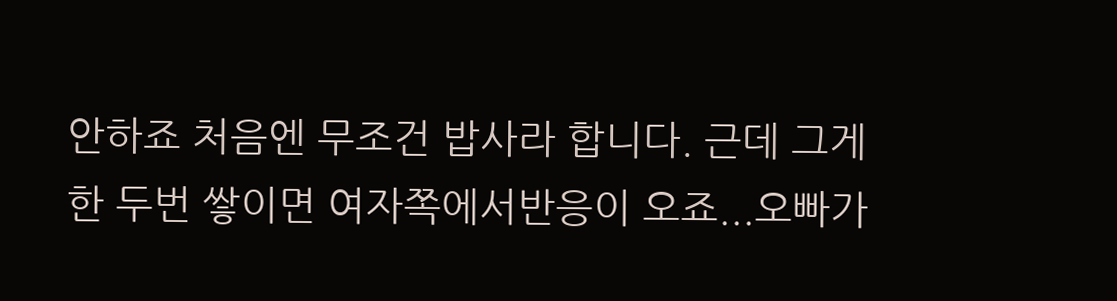안하죠 처음엔 무조건 밥사라 합니다. 근데 그게 한 두번 쌓이면 여자쪽에서반응이 오죠...오빠가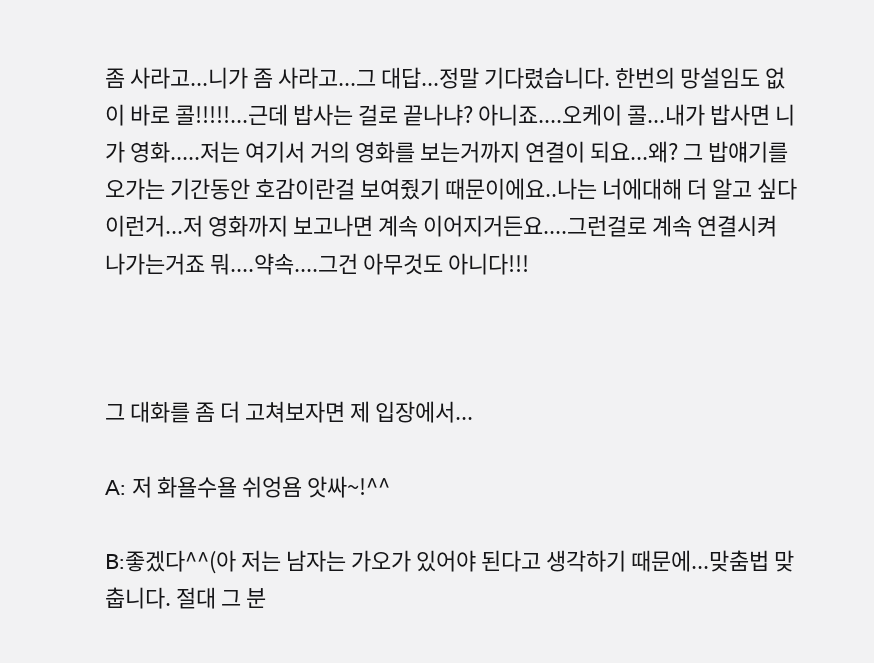좀 사라고...니가 좀 사라고...그 대답...정말 기다렸습니다. 한번의 망설임도 없이 바로 콜!!!!!...근데 밥사는 걸로 끝나냐? 아니죠....오케이 콜...내가 밥사면 니가 영화.....저는 여기서 거의 영화를 보는거까지 연결이 되요...왜? 그 밥얘기를 오가는 기간동안 호감이란걸 보여줬기 때문이에요..나는 너에대해 더 알고 싶다 이런거...저 영화까지 보고나면 계속 이어지거든요....그런걸로 계속 연결시켜 나가는거죠 뭐....약속....그건 아무것도 아니다!!!



그 대화를 좀 더 고쳐보자면 제 입장에서...

A: 저 화욜수욜 쉬엉욤 앗싸~!^^

B:좋겠다^^(아 저는 남자는 가오가 있어야 된다고 생각하기 때문에...맞춤법 맞춥니다. 절대 그 분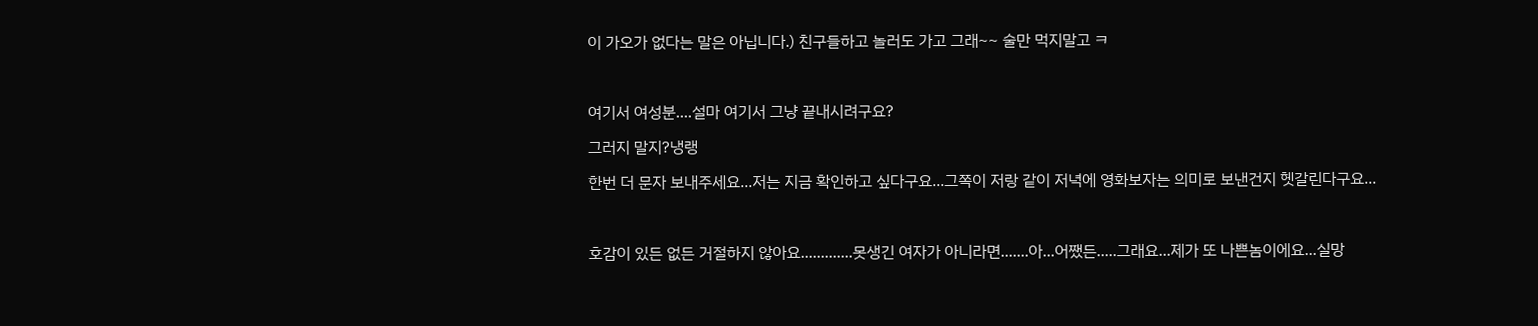이 가오가 없다는 말은 아닙니다.) 친구들하고 놀러도 가고 그래~~ 술만 먹지말고 ㅋ



여기서 여성분....설마 여기서 그냥 끝내시려구요?

그러지 말지?냉랭

한번 더 문자 보내주세요...저는 지금 확인하고 싶다구요...그쪽이 저랑 같이 저녁에 영화보자는 의미로 보낸건지 헷갈린다구요...



호감이 있든 없든 거절하지 않아요.............못생긴 여자가 아니라면.......아...어쨌든.....그래요...제가 또 나쁜놈이에요...실망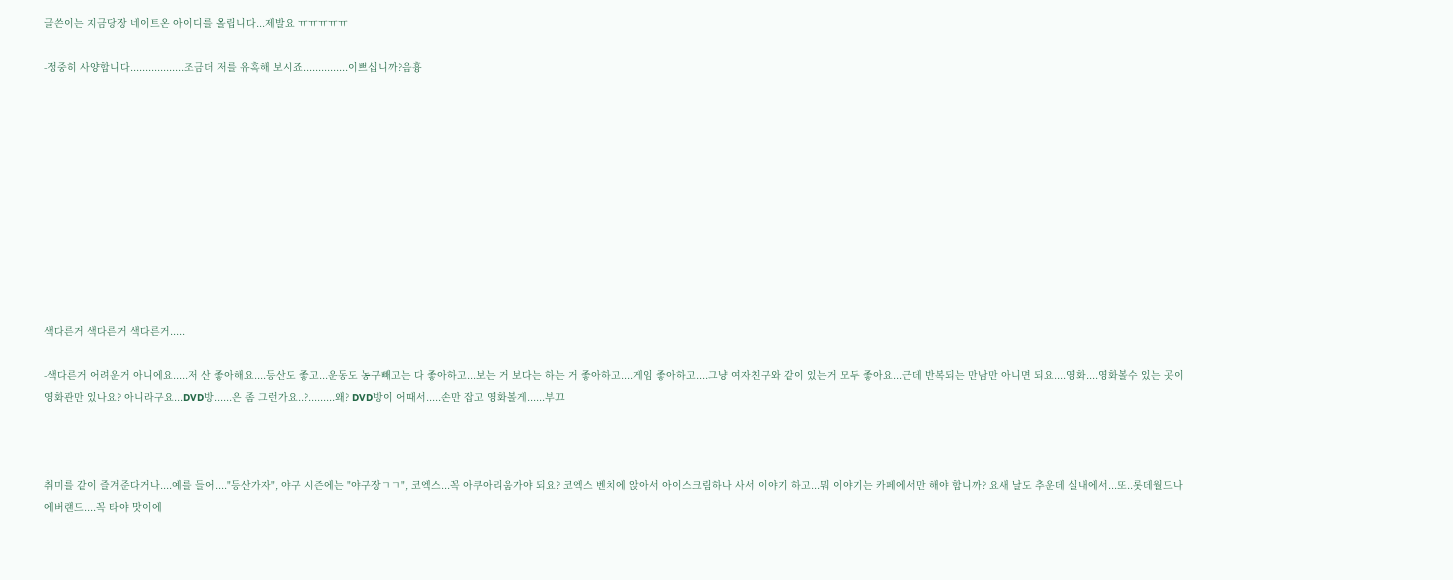글쓴이는 지금당장 네이트온 아이디를 올립니다...제발요 ㅠㅠㅠㅠㅠ

-정중히 사양합니다..................조금더 저를 유혹해 보시죠...............이쁘십니까?음흉











색다른거 색다른거 색다른거.....

-색다른거 어려운거 아니에요.....저 산 좋아해요....등산도 좋고...운동도 농구빼고는 다 좋아하고...보는 거 보다는 하는 거 좋아하고....게임 좋아하고....그냥 여자친구와 같이 있는거 모두 좋아요...근데 반복되는 만남만 아니면 되요....영화....영화볼수 있는 곳이 영화관만 있나요? 아니라구요...DVD방......은 좀 그런가요..?.........왜? DVD방이 어때서.....손만 잡고 영화볼게......부끄



취미를 같이 즐겨준다거나....예를 들어...."등산가자", 야구 시즌에는 "야구장ㄱㄱ", 코엑스...꼭 아쿠아리움가야 되요? 코엑스 벤치에 앉아서 아이스크림하나 사서 이야기 하고...뭐 이야기는 카페에서만 해야 합니까? 요새 날도 추운데 실내에서...또..롯데월드나 에버랜드....꼭 타야 맛이에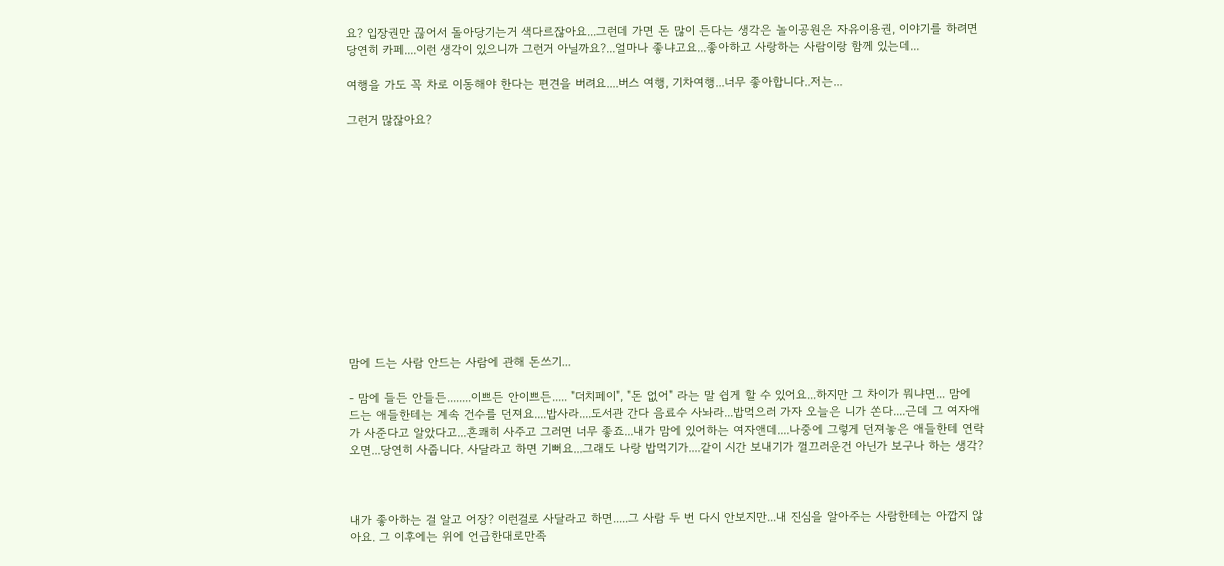요? 입장권만 끊어서 돌아당기는거 색다르잖아요...그런데 가면 돈 많이 든다는 생각은 놀이공원은 자유이용권, 이야기를 하려면 당연히 카페....이런 생각이 있으니까 그런거 아닐까요?...얼마나 좋냐고요...좋아하고 사랑하는 사람이랑 함께 있는데...

여행을 가도 꼭 차로 이동해야 한다는 편견을 버려요....버스 여행, 기차여행...너무 좋아합니다..저는...

그런거 많잖아요?













맘에 드는 사람 안드는 사람에 관해 돈쓰기...

- 맘에 들든 안들든........이쁘든 안이쁘든..... "더치페이", "돈 없어" 라는 말 쉽게 할 수 있어요...하지만 그 차이가 뭐냐면... 맘에 드는 애들한테는 계속 건수를 던져요....밥사라....도서관 간다 음료수 사놔라...밥먹으러 가자 오늘은 니가 쏜다....근데 그 여자애가 사준다고 알았다고...흔쾌히 사주고 그러면 너무 좋죠...내가 맘에 있어하는 여자앤데....나중에 그렇게 던져놓은 애들한테 연락 오면...당연히 사줍니다. 사달라고 하면 기뻐요...그래도 나랑 밥먹기가....같이 시간 보내기가 껄끄러운건 아닌가 보구나 하는 생각?



내가 좋아하는 걸 알고 어장? 이런걸로 사달라고 하면.....그 사람 두 번 다시 안보지만...내 진심을 알아주는 사람한테는 아깝지 않아요. 그 이후에는 위에 언급한대로만족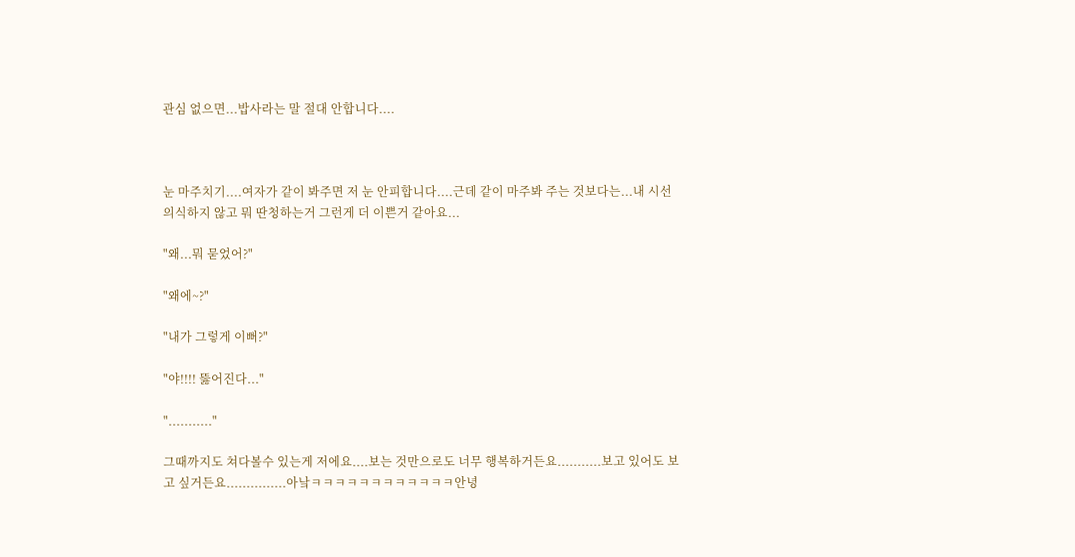관심 없으면...밥사라는 말 절대 안합니다....



눈 마주치기....여자가 같이 봐주면 저 눈 안피합니다....근데 같이 마주봐 주는 것보다는...내 시선 의식하지 않고 뭐 딴청하는거 그런게 더 이쁜거 같아요...

"왜...뭐 묻었어?"

"왜에~?"

"내가 그렇게 이뻐?"

"야!!!! 뚫어진다..."

"..........."

그때까지도 쳐다볼수 있는게 저에요....보는 것만으로도 너무 행복하거든요...........보고 있어도 보고 싶거든요...............아낰ㅋㅋㅋㅋㅋㅋㅋㅋㅋㅋㅋㅋ안녕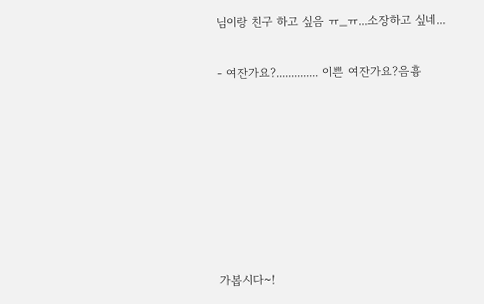님이랑 친구 하고 싶음 ㅠ_ㅠ...소장하고 싶네...

- 여잔가요?.............. 이쁜 여잔가요?음흉







가봅시다~!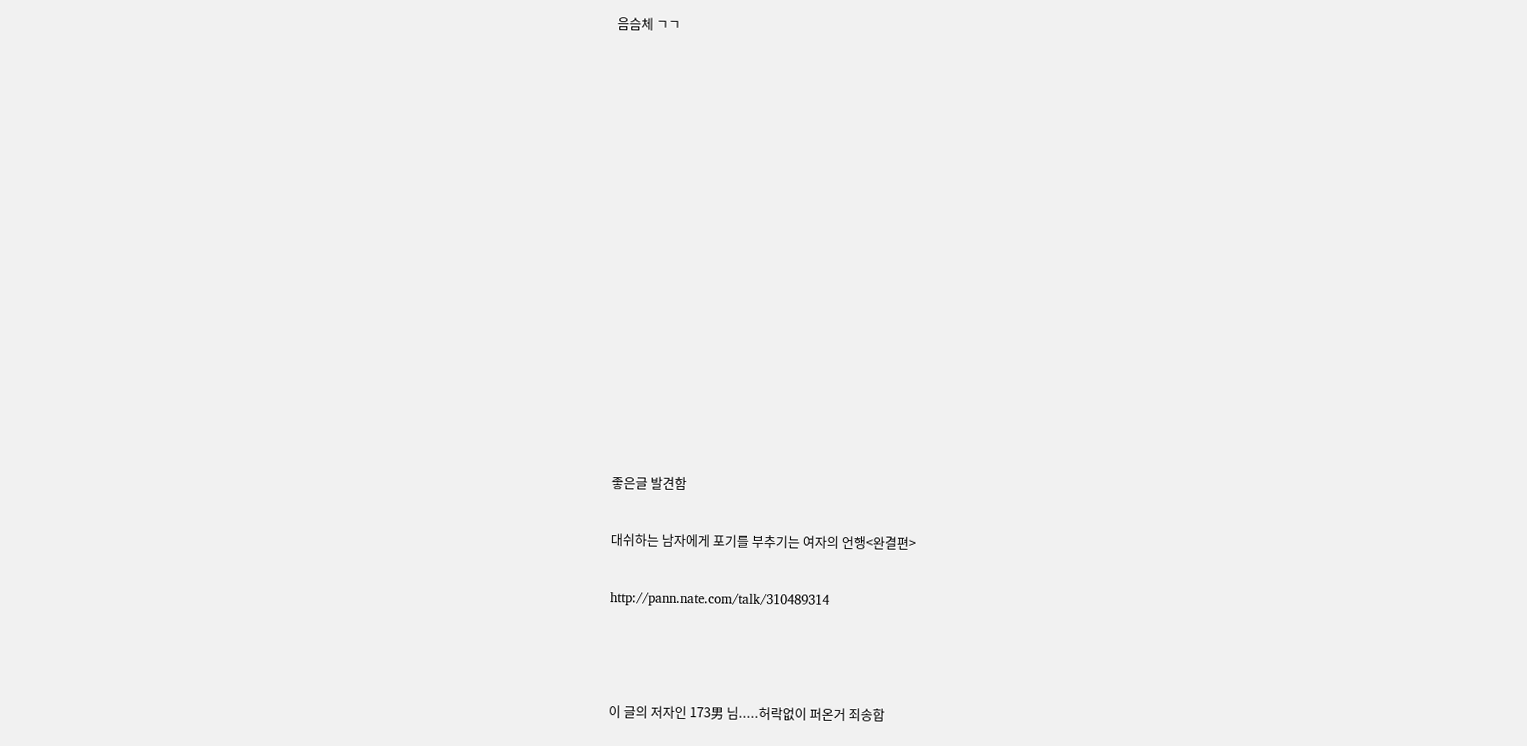음슴체 ㄱㄱ















좋은글 발견함

대쉬하는 남자에게 포기를 부추기는 여자의 언행<완결편>

http://pann.nate.com/talk/310489314



이 글의 저자인 173男 님.....허락없이 퍼온거 죄송합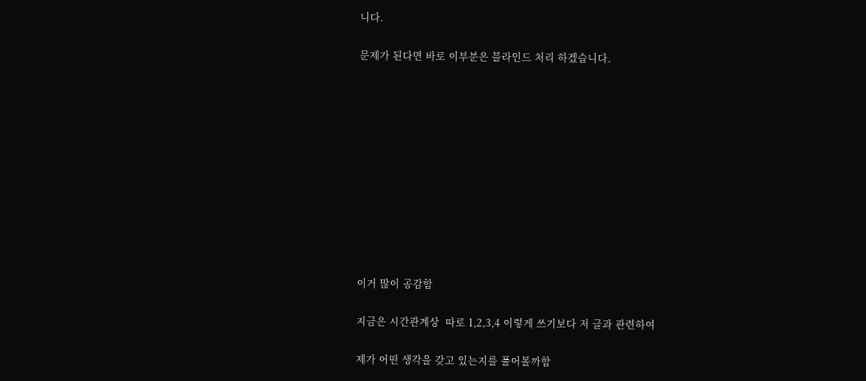니다.

문제가 된다면 바로 이부분은 블라인드 처리 하겠습니다.











이거 많이 공감함

지금은 시간관계상  따로 1,2,3,4 이렇게 쓰기보다 저 글과 관련하여

제가 어떤 생각을 갖고 있는지를 풀어볼까함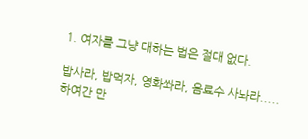1. 여자를 그냥 대하는 법은 절대 없다.

밥사라, 밥먹자, 영화쏴라, 음료수 사놔라.....하여간 만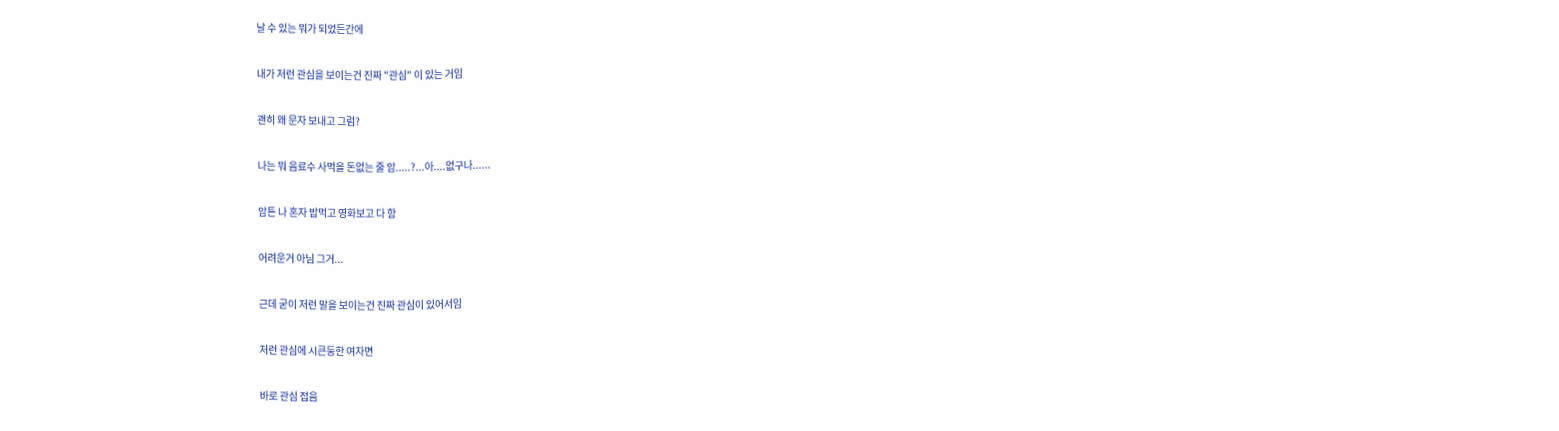날 수 있는 뭐가 되었든간에

내가 저런 관심을 보이는건 진짜 "관심" 이 있는 거임

괜히 왜 문자 보내고 그럼?

나는 뭐 음료수 사먹을 돈없는 줄 암.....?...아....없구나......

암튼 나 혼자 밥먹고 영화보고 다 함

어려운거 아님 그거...

근데 굳이 저런 말을 보이는건 진짜 관심이 있어서임

저런 관심에 시큰둥한 여자면

바로 관심 접음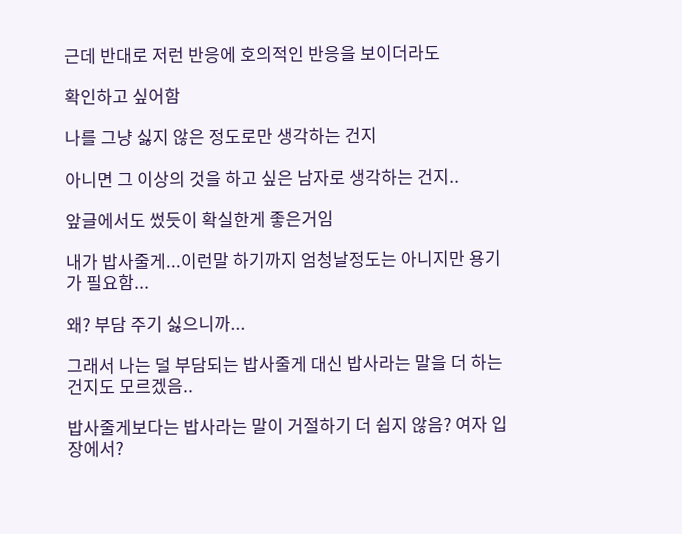근데 반대로 저런 반응에 호의적인 반응을 보이더라도

확인하고 싶어함

나를 그냥 싫지 않은 정도로만 생각하는 건지

아니면 그 이상의 것을 하고 싶은 남자로 생각하는 건지..

앞글에서도 썼듯이 확실한게 좋은거임

내가 밥사줄게...이런말 하기까지 엄청날정도는 아니지만 용기가 필요함...

왜? 부담 주기 싫으니까...

그래서 나는 덜 부담되는 밥사줄게 대신 밥사라는 말을 더 하는 건지도 모르겠음..

밥사줄게보다는 밥사라는 말이 거절하기 더 쉽지 않음? 여자 입장에서?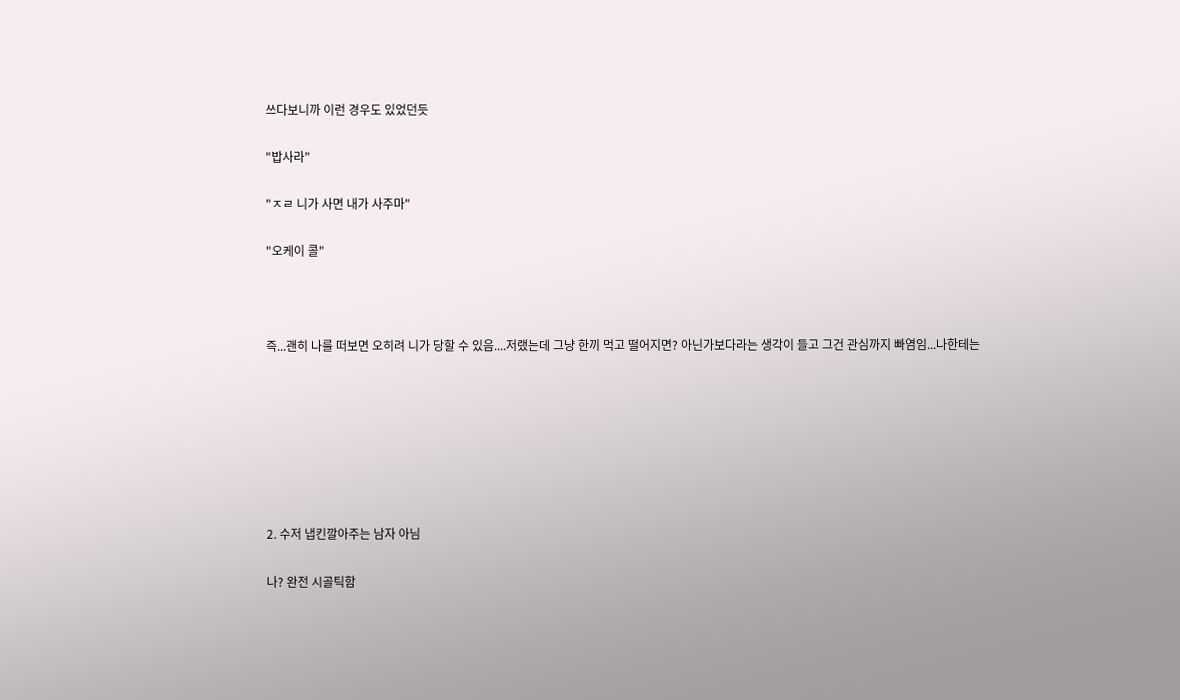쓰다보니까 이런 경우도 있었던듯

"밥사라"

"ㅈㄹ 니가 사면 내가 사주마"

"오케이 콜"



즉...괜히 나를 떠보면 오히려 니가 당할 수 있음....저랬는데 그냥 한끼 먹고 떨어지면? 아닌가보다라는 생각이 들고 그건 관심까지 빠염임...나한테는







2. 수저 냅킨깔아주는 남자 아님

나? 완전 시골틱함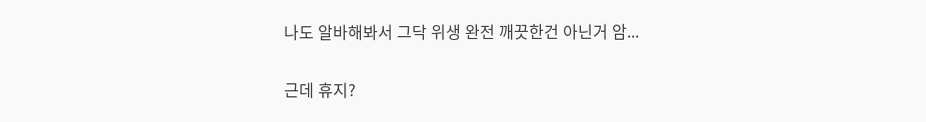나도 알바해봐서 그닥 위생 완전 깨끗한건 아닌거 암...

근데 휴지?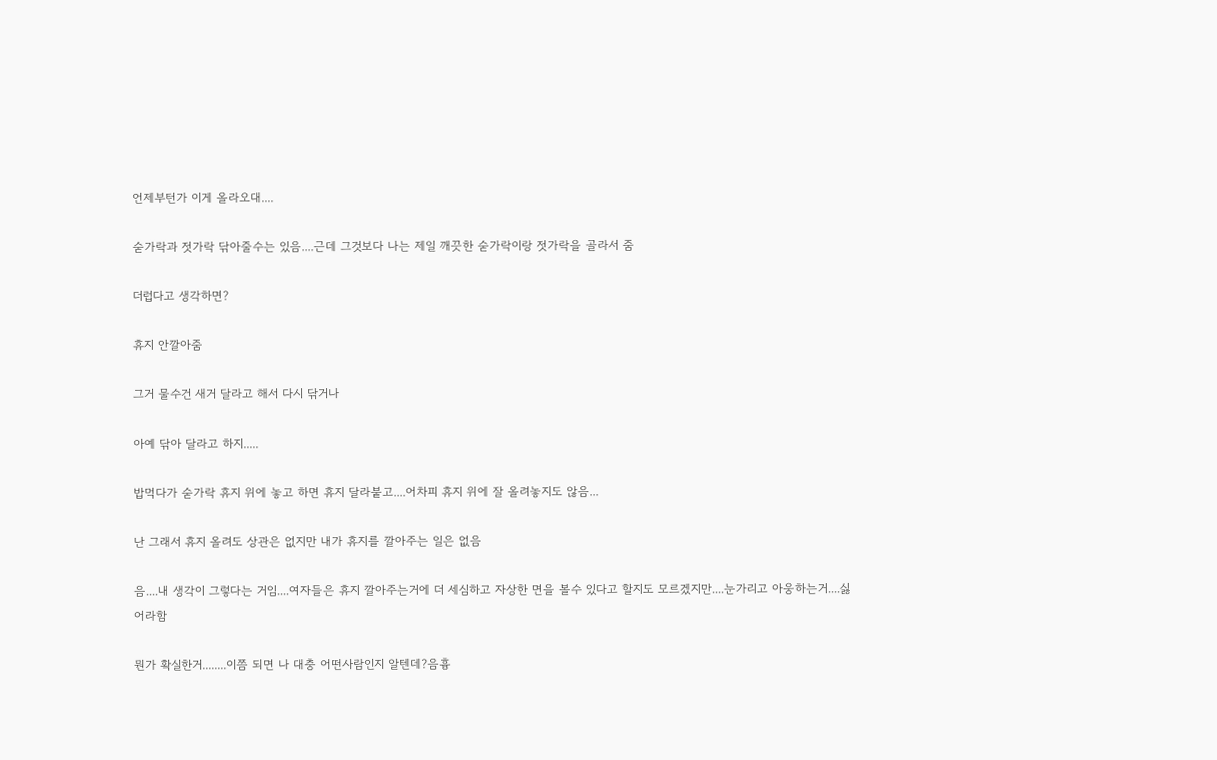언제부턴가 이게 올라오대....

숟가락과 젓가락 닦아줄수는 있음....근데 그것보다 나는 제일 깨끗한 숟가락이랑 젓가락을 골라서 줌

더럽다고 생각하면?

휴지 안깔아줌

그거 물수건 새거 달라고 해서 다시 닦거나

아예 닦아 달라고 하지.....

밥먹다가 숟가락 휴지 위에 놓고 하면 휴지 달라붙고....어차피 휴지 위에 잘 올려놓지도 않음...

난 그래서 휴지 올려도 상관은 없지만 내가 휴지를 깔아주는 일은 없음

음....내 생각이 그렇다는 거임....여자들은 휴지 깔아주는거에 더 세심하고 자상한 면을 볼수 있다고 할지도 모르겠지만....눈가리고 아웅하는거....싫어라함

뭔가 확실한거........이쯤 되면 나 대충 어떤사람인지 알텐데?음흉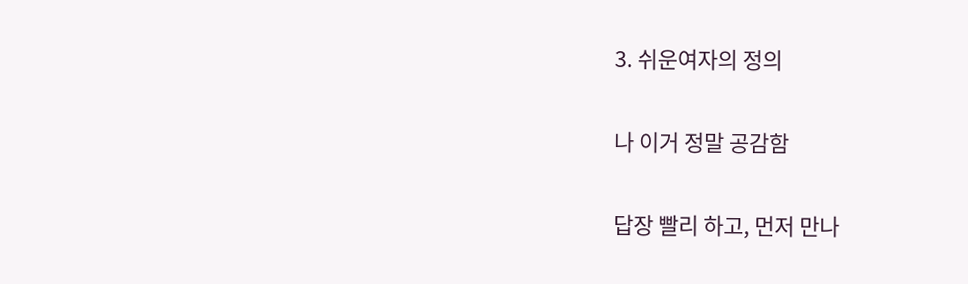3. 쉬운여자의 정의

나 이거 정말 공감함

답장 빨리 하고, 먼저 만나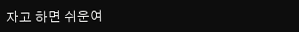자고 하면 쉬운여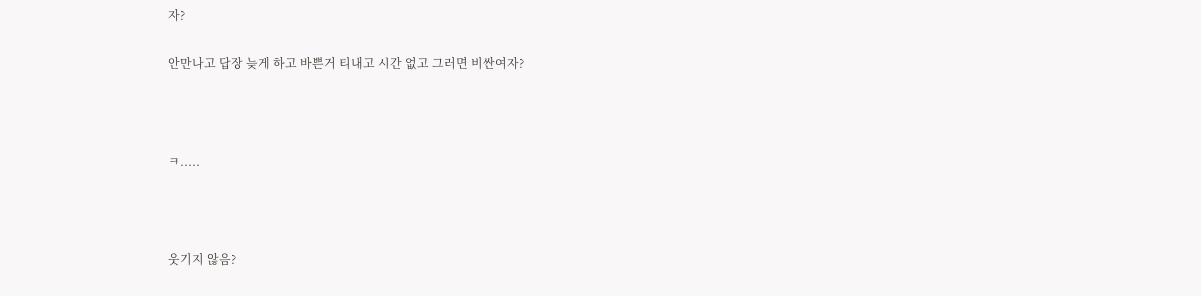자?

안만나고 답장 늦게 하고 바쁜거 티내고 시간 없고 그러면 비싼여자?



ㅋ.....



웃기지 않음?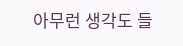아무런 생각도 들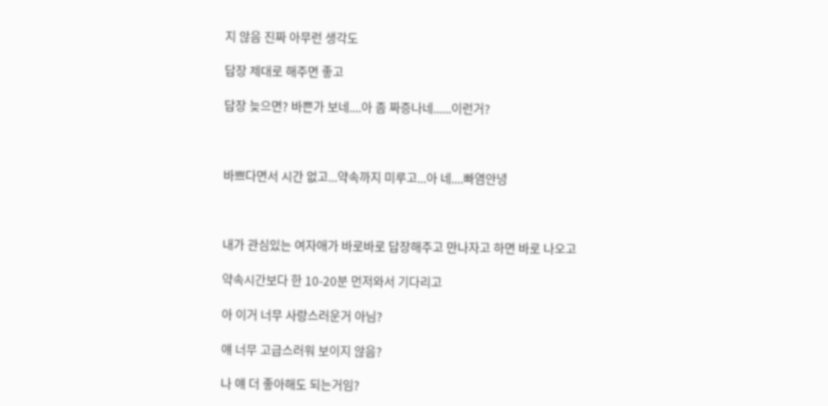지 않음 진짜 아무런 생각도

답장 제대로 해주면 좋고

답장 늦으면? 바쁜가 보네....아 좀 짜증나네......이런거?



바쁘다면서 시간 없고...약속까지 미루고...아 네....빠염안녕



내가 관심있는 여자애가 바로바로 답장해주고 만나자고 하면 바로 나오고

약속시간보다 한 10-20분 먼저와서 기다리고

아 이거 너무 사랑스러운거 아님?

얘 너무 고급스러워 보이지 않음?

나 얘 더 좋아해도 되는거임?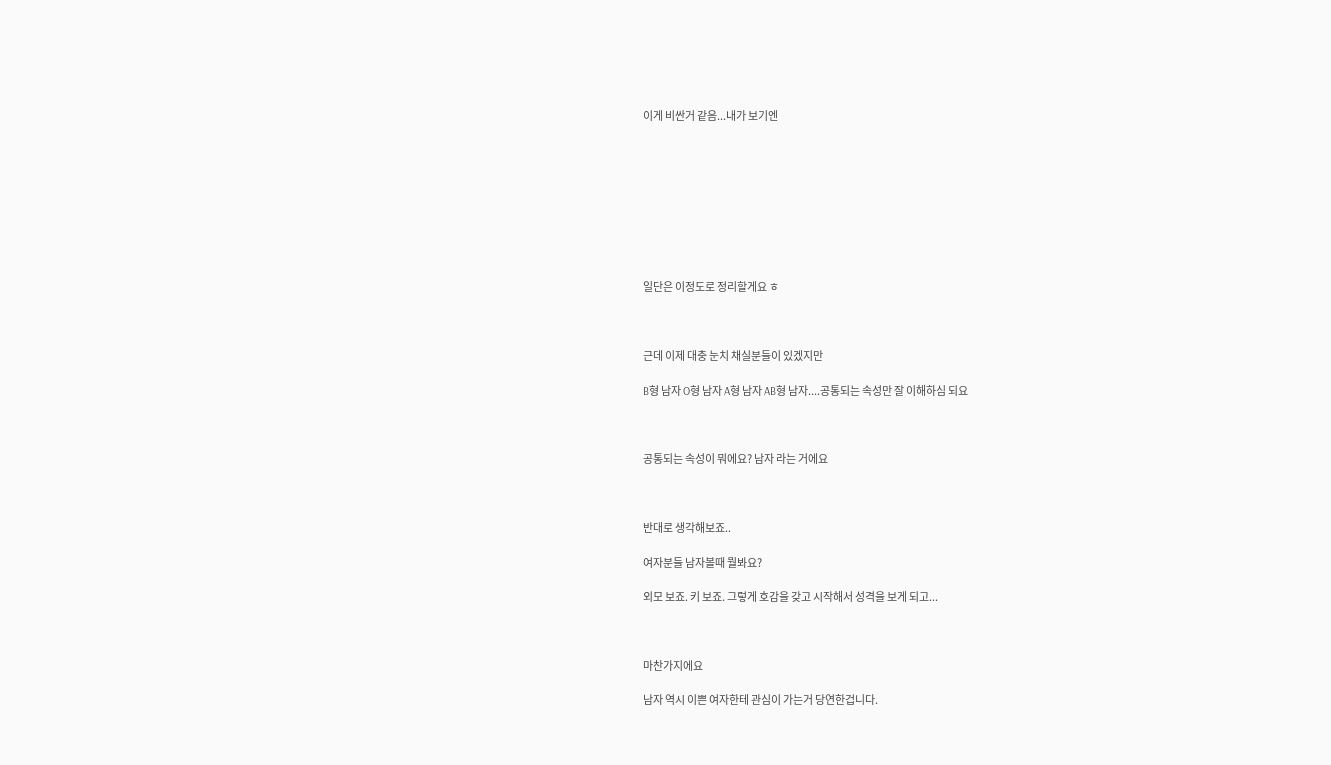이게 비싼거 같음...내가 보기엔









일단은 이정도로 정리할게요 ㅎ



근데 이제 대충 눈치 채실분들이 있겠지만

B형 남자 O형 남자 A형 남자 AB형 남자....공통되는 속성만 잘 이해하심 되요



공통되는 속성이 뭐에요? 남자 라는 거에요



반대로 생각해보죠..

여자분들 남자볼때 뭘봐요?

외모 보죠. 키 보죠. 그렇게 호감을 갖고 시작해서 성격을 보게 되고...



마찬가지에요

남자 역시 이쁜 여자한테 관심이 가는거 당연한겁니다.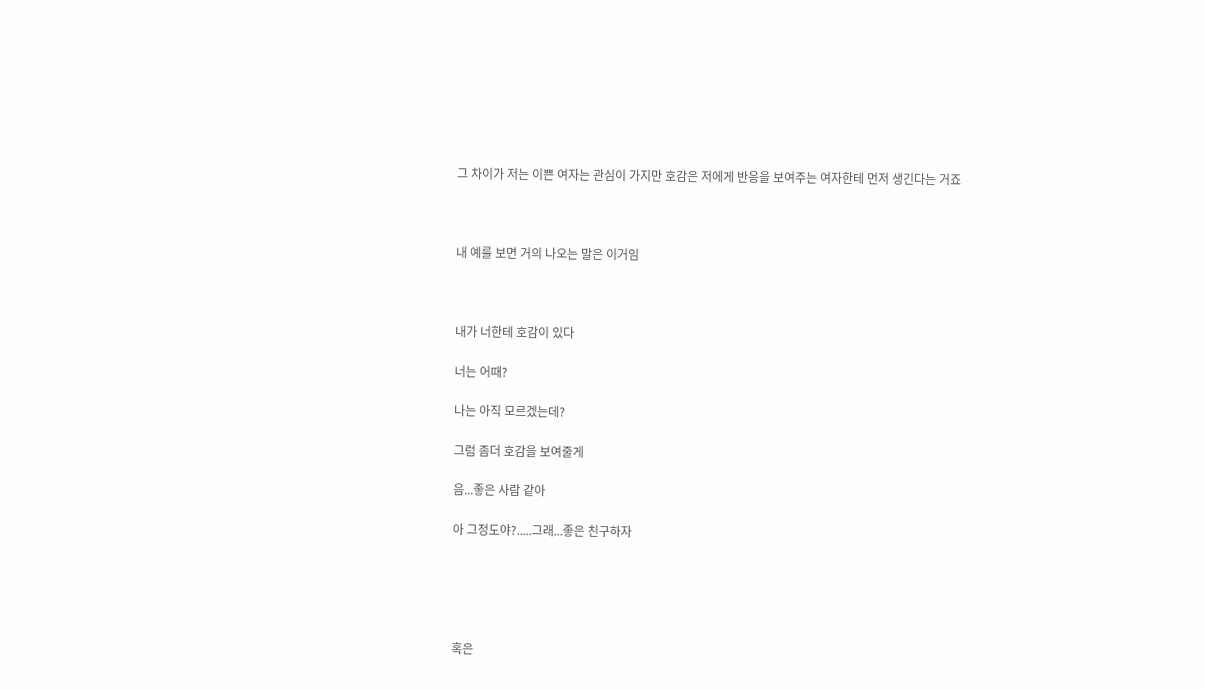그 차이가 저는 이쁜 여자는 관심이 가지만 호감은 저에게 반응을 보여주는 여자한테 먼저 생긴다는 거죠



내 예를 보면 거의 나오는 말은 이거임



내가 너한테 호감이 있다

너는 어때?

나는 아직 모르겠는데?

그럼 좀더 호감을 보여줄게

음...좋은 사람 같아

아 그정도야?.....그래...좋은 친구하자





혹은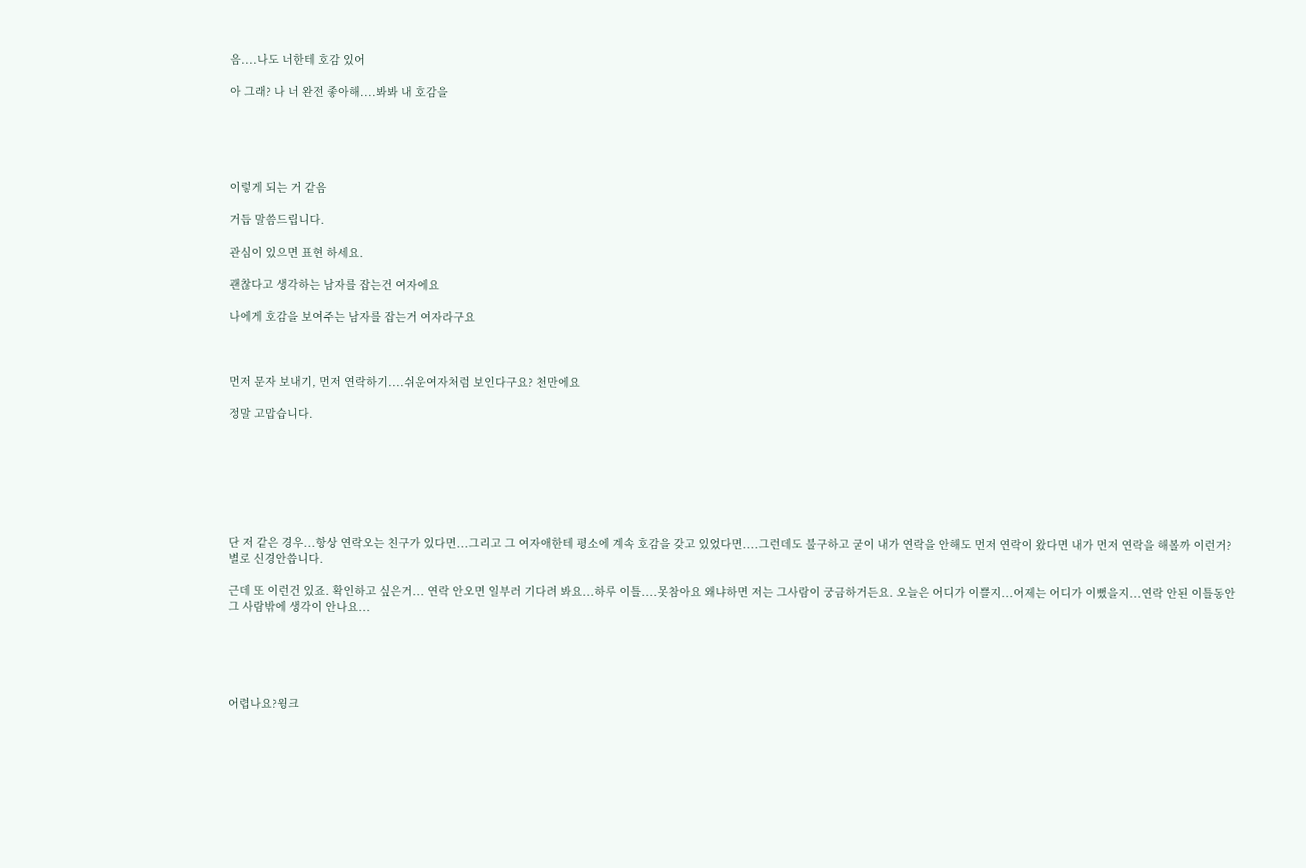음....나도 너한테 호감 있어

아 그래? 나 너 완전 좋아해....봐봐 내 호감을





이렇게 되는 거 같음

거듭 말씀드립니다.

관심이 있으면 표현 하세요.

괜찮다고 생각하는 남자를 잡는건 여자에요

나에게 호감을 보여주는 남자를 잡는거 여자라구요



먼저 문자 보내기, 먼저 연락하기....쉬운여자처럼 보인다구요? 천만에요

정말 고맙습니다.







단 저 같은 경우...항상 연락오는 친구가 있다면...그리고 그 여자애한테 평소에 계속 호감을 갖고 있었다면....그런데도 불구하고 굳이 내가 연락을 안해도 먼저 연락이 왔다면 내가 먼저 연락을 해볼까 이런거? 별로 신경안씁니다.

근데 또 이런건 있죠. 확인하고 싶은거... 연락 안오면 일부러 기다려 봐요...하루 이틀....못참아요 왜냐하면 저는 그사람이 궁금하거든요. 오늘은 어디가 이쁠지...어제는 어디가 이뻤을지...연락 안된 이틀동안 그 사람밖에 생각이 안나요...





어렵나요?윙크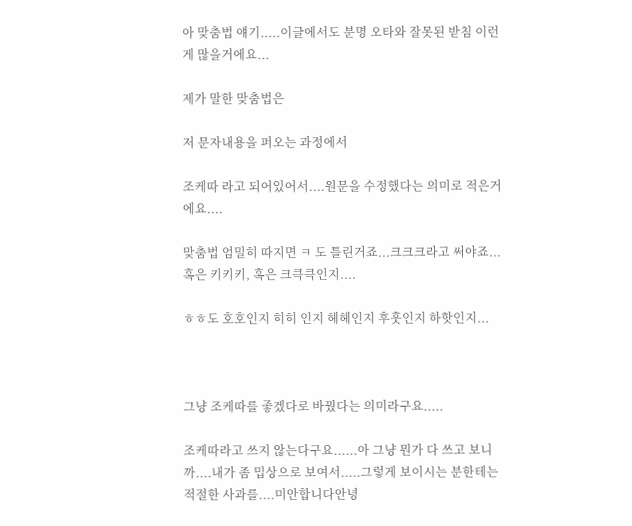아 맞춤법 얘기.....이글에서도 분명 오타와 잘못된 받침 이런게 많을거에요...

제가 말한 맞춤법은

저 문자내용을 퍼오는 과정에서

조케따 라고 되어있어서....원문을 수정했다는 의미로 적은거에요....

맞춤법 엄밀히 따지면 ㅋ 도 틀린거죠...크크크라고 써야죠...혹은 키키키, 혹은 크큭큭인지....

ㅎㅎ도 호호인지 히히 인지 헤헤인지 후훗인지 하핫인지...



그냥 조케따를 좋겠다로 바꿨다는 의미라구요.....

조케따라고 쓰지 않는다구요......아 그냥 뭔가 다 쓰고 보니까....내가 좀 밉상으로 보여서.....그렇게 보이시는 분한테는 적절한 사과를....미안합니다안녕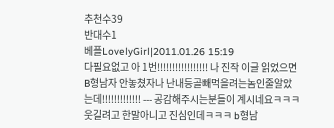추천수39
반대수1
베플LovelyGirl|2011.01.26 15:19
다필요없고 아 1번!!!!!!!!!!!!!!!!! 나 진작 이글 읽었으면 B형남자 안놓쳤자나 난내등골빼먹을려는놈인줄알았는데!!!!!!!!!!!!! --- 공감해주시는분들이 계시네요ㅋㅋㅋ 웃길려고 한말아니고 진심인데ㅋㅋㅋ b형남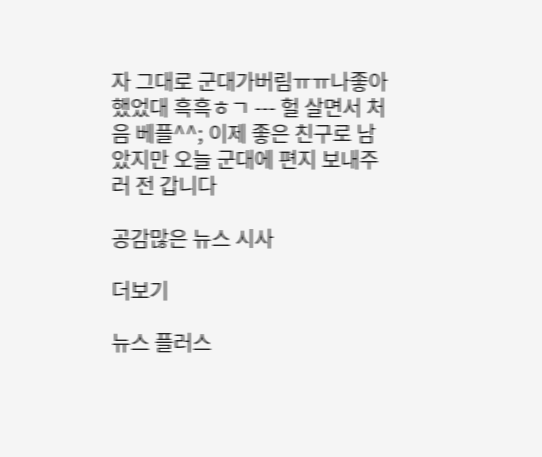자 그대로 군대가버림ㅠㅠ나좋아했었대 흑흑ㅎㄱ --- 헐 살면서 처음 베플^^; 이제 좋은 친구로 남았지만 오늘 군대에 편지 보내주러 전 갑니다

공감많은 뉴스 시사

더보기

뉴스 플러스